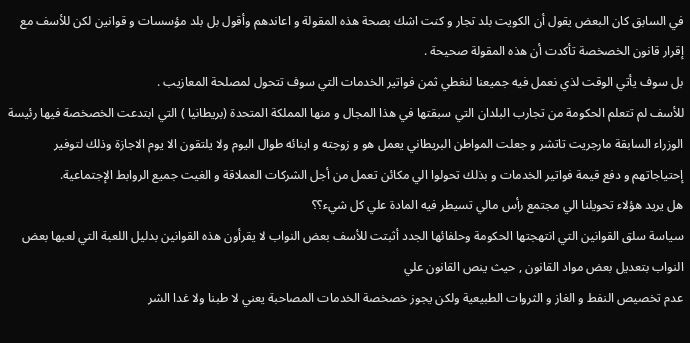في السابق كان البعض يقول أن الكويت بلد تجار و كنت اشك بصحة هذه المقولة و اعاندهم وأقول بل بلد مؤسسات و قوانين لكن للأسف مع إقرار قانون الخصخصة تأكدت أن هذه المقولة صحيحة .
بل سوف يأتي الوقت لذي نعمل فيه جميعنا لنغطي ثمن فواتير الخدمات التي سوف تتحول لمصلحة المعازيب .
للأسف لم تتعلم الحكومة من تجارب البلدان التي سبقتها في هذا المجال و منها المملكة المتحدة (بريطانيا ) التي ابتدعت الخصخصة فيها رئيسة الوزراء السابقة مارجريت تاتشر و جعلت المواطن البريطاني يعمل هو و زوجته و ابنائه طوال اليوم ولا يلتقون الا يوم الاجازة وذلك لتوفير إحتياجاتهم و دفع قيمة فواتير الخدمات و بذلك تحولوا الي مكائن تعمل من أجل الشركات العملاقة و الغيت جميع الروابط الإجتماعية.
هل يريد هؤلاء تحويلنا الي مجتمع رأس مالي تسيطر فيه المادة علي كل شيء؟؟
سياسة سلق القوانين التي انتهجتها الحكومة وحلفائها الجدد أثبتت للأسف بعض النواب لا يقرأون هذه القوانين بدليل اللعبة التي لعبها بعض النواب بتعديل بعض مواد القانون , حيث ينص القانون علي
عدم تخصيص النفط و الغاز و الثروات الطبيعية ولكن يجوز خصخصة الخدمات المصاحبة يعني لا طبنا ولا غدا الشر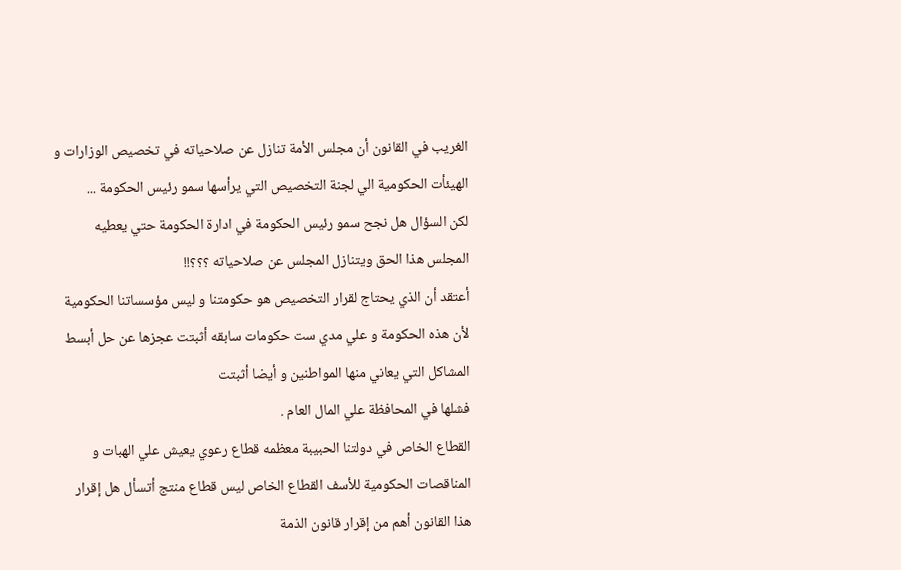الغريب في القانون أن مجلس الأمة تنازل عن صلاحياته في تخصيص الوزارات و الهيئأت الحكومية الي لجنة التخصيص التي يرأسها سمو رئيس الحكومة ...
لكن السؤال هل نجح سمو رئيس الحكومة في ادارة الحكومة حتي يعطيه المجلس هذا الحق ويتنازل المجلس عن صلاحياته ؟؟؟!!
أعتقد أن الذي يحتاج لقرار التخصيص هو حكومتنا و ليس مؤسساتنا الحكومية لأن هذه الحكومة و علي مدي ست حكومات سابقه أثبتت عجزها عن حل أبسط المشاكل التي يعاني منها المواطنين و أيضا أثبتت
فشلها في المحافظة علي المال العام .
القطاع الخاص في دولتنا الحبيبة معظمه قطاع رعوي يعيش علي الهبات و المناقصات الحكومية للأسف القطاع الخاص ليس قطاع منتج أتسأل هل إقرار هذا القانون أهم من إقرار قانون الذمة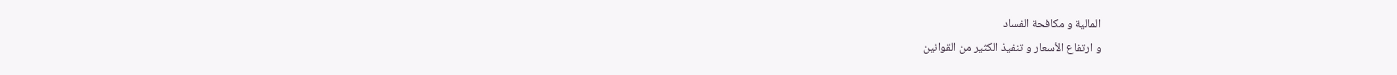المالية و مكافحة الفساد
و ارتفاع الأسعار و تنفيذ الكثير من القوانين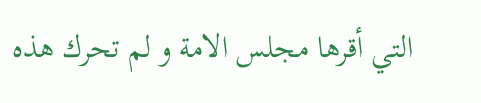التي أقرها مجلس الامة و لم تحرك هذه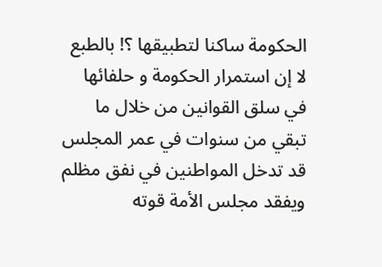الحكومة ساكنا لتطبيقها ؟! بالطبع لا إن استمرار الحكومة و حلفائها في سلق القوانين من خلال ما تبقي من سنوات في عمر المجلس
قد تدخل المواطنين في نفق مظلم ويفقد مجلس الأمة قوته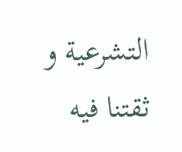التشرعية و ثقتنا فيه